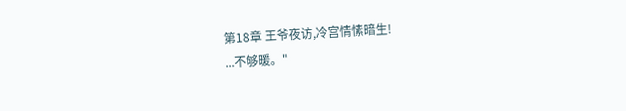第18章 王爷夜访,冷宫情愫暗生!
...不够暖。"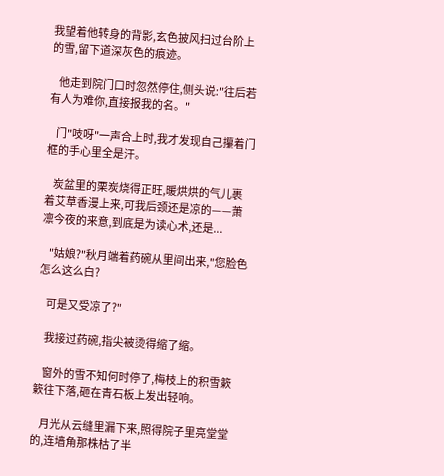我望着他转身的背影,玄色披风扫过台阶上的雪,留下道深灰色的痕迹。

    他走到院门口时忽然停住,侧头说:"往后若有人为难你,直接报我的名。"

    门"吱呀"一声合上时,我才发现自己攥着门框的手心里全是汗。

    炭盆里的栗炭烧得正旺,暖烘烘的气儿裹着艾草香漫上来,可我后颈还是凉的——萧凛今夜的来意,到底是为读心术,还是...

    "姑娘?"秋月端着药碗从里间出来,"您脸色怎么这么白?

    可是又受凉了?"

    我接过药碗,指尖被烫得缩了缩。

    窗外的雪不知何时停了,梅枝上的积雪簌簌往下落,砸在青石板上发出轻响。

    月光从云缝里漏下来,照得院子里亮堂堂的,连墙角那株枯了半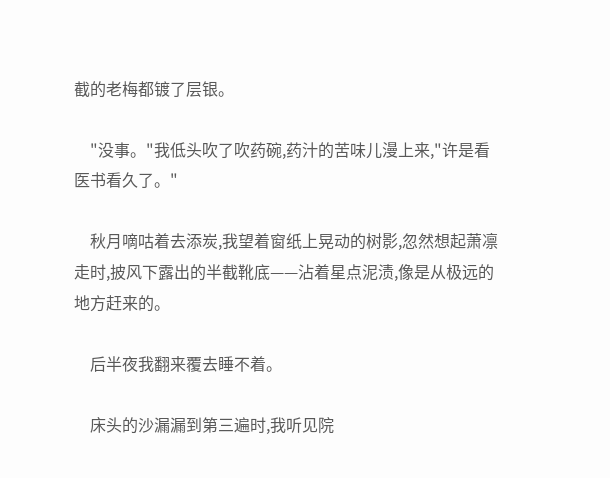截的老梅都镀了层银。

    "没事。"我低头吹了吹药碗,药汁的苦味儿漫上来,"许是看医书看久了。"

    秋月嘀咕着去添炭,我望着窗纸上晃动的树影,忽然想起萧凛走时,披风下露出的半截靴底——沾着星点泥渍,像是从极远的地方赶来的。

    后半夜我翻来覆去睡不着。

    床头的沙漏漏到第三遍时,我听见院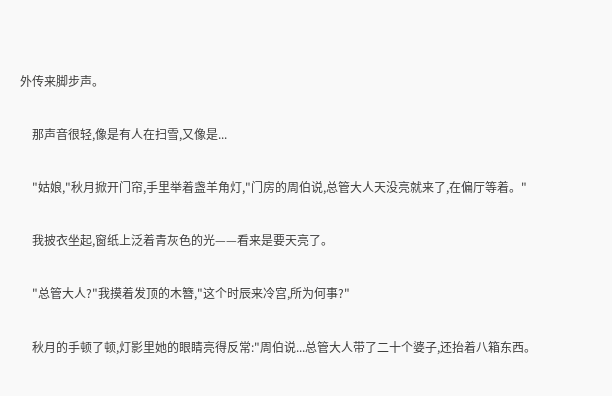外传来脚步声。

    那声音很轻,像是有人在扫雪,又像是...

    "姑娘,"秋月掀开门帘,手里举着盏羊角灯,"门房的周伯说,总管大人天没亮就来了,在偏厅等着。"

    我披衣坐起,窗纸上泛着青灰色的光——看来是要天亮了。

    "总管大人?"我摸着发顶的木簪,"这个时辰来冷宫,所为何事?"

    秋月的手顿了顿,灯影里她的眼睛亮得反常:"周伯说...总管大人带了二十个婆子,还抬着八箱东西。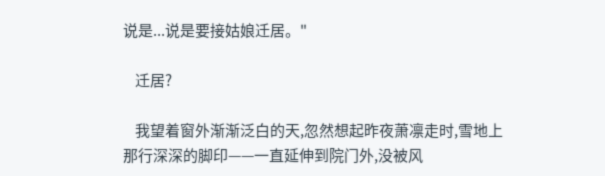说是...说是要接姑娘迁居。"

    迁居?

    我望着窗外渐渐泛白的天,忽然想起昨夜萧凛走时,雪地上那行深深的脚印——一直延伸到院门外,没被风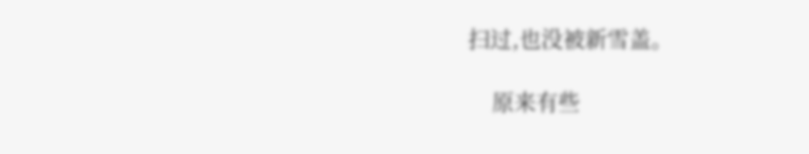扫过,也没被新雪盖。

    原来有些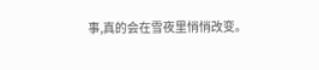事,真的会在雪夜里悄悄改变。